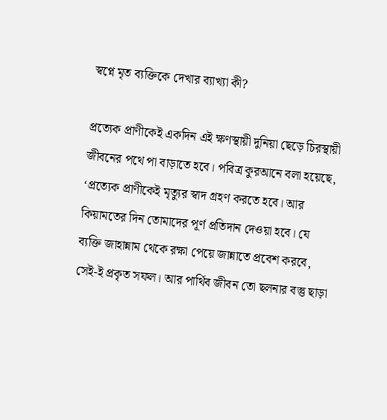স্বপ্নে মৃত ব্যক্তিকে দেখার ব্যাখ্যা কী?

প্রত্যেক প্রাণীকেই একদিন এই ক্ষণস্থায়ী দুনিয়া ছেড়ে চিরস্থায়ী জীবনের পথে পা বাড়াতে হবে। পবিত্র কুরআনে বলা হয়েছে, ‘প্রত্যেক প্রাণীকেই মৃত্যুর স্বাদ গ্রহণ করতে হবে। আর কিয়ামতের দিন তোমাদের পূর্ণ প্রতিদান দেওয়া হবে। যে ব্যক্তি জাহান্নাম থেকে রক্ষা পেয়ে জান্নাতে প্রবেশ করবে, সেই-ই প্রকৃত সফল। আর পার্থিব জীবন তো ছলনার বস্তু ছাড়া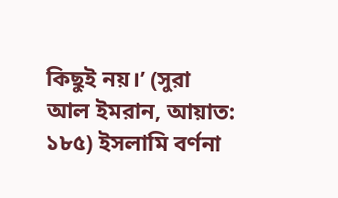কিছুই নয়।’ (সুরা আল ইমরান, আয়াত: ১৮৫) ইসলামি বর্ণনা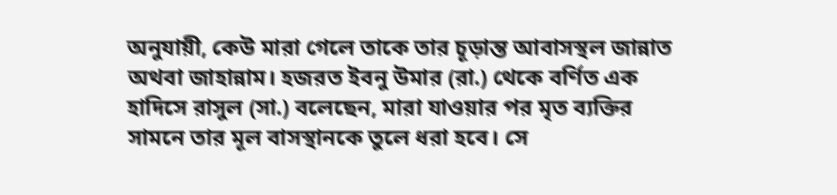অনুযায়ী, কেউ মারা গেলে তাকে তার চূড়ান্ত আবাসস্থল জান্নাত অথবা জাহান্নাম। হজরত ইবনু উমার (রা.) থেকে বর্ণিত এক হাদিসে রাসুল (সা.) বলেছেন, মারা যাওয়ার পর মৃত ব্যক্তির সামনে তার মূল বাসস্থানকে তুলে ধরা হবে। সে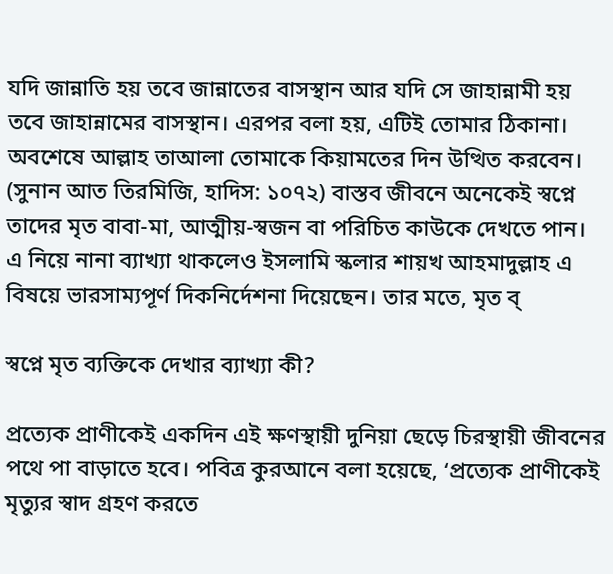যদি জান্নাতি হয় তবে জান্নাতের বাসস্থান আর যদি সে জাহান্নামী হয় তবে জাহান্নামের বাসস্থান। এরপর বলা হয়, এটিই তোমার ঠিকানা। অবশেষে আল্লাহ তাআলা তোমাকে কিয়ামতের দিন উত্থিত করবেন। (সুনান আত তিরমিজি, হাদিস: ১০৭২) বাস্তব জীবনে অনেকেই স্বপ্নে তাদের মৃত বাবা-মা, আত্মীয়-স্বজন বা পরিচিত কাউকে দেখতে পান। এ নিয়ে নানা ব্যাখ্যা থাকলেও ইসলামি স্কলার শায়খ আহমাদুল্লাহ এ বিষয়ে ভারসাম্যপূর্ণ দিকনির্দেশনা দিয়েছেন। তার মতে, মৃত ব্

স্বপ্নে মৃত ব্যক্তিকে দেখার ব্যাখ্যা কী?

প্রত্যেক প্রাণীকেই একদিন এই ক্ষণস্থায়ী দুনিয়া ছেড়ে চিরস্থায়ী জীবনের পথে পা বাড়াতে হবে। পবিত্র কুরআনে বলা হয়েছে, ‘প্রত্যেক প্রাণীকেই মৃত্যুর স্বাদ গ্রহণ করতে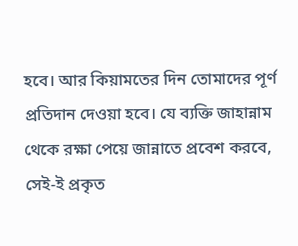হবে। আর কিয়ামতের দিন তোমাদের পূর্ণ প্রতিদান দেওয়া হবে। যে ব্যক্তি জাহান্নাম থেকে রক্ষা পেয়ে জান্নাতে প্রবেশ করবে, সেই-ই প্রকৃত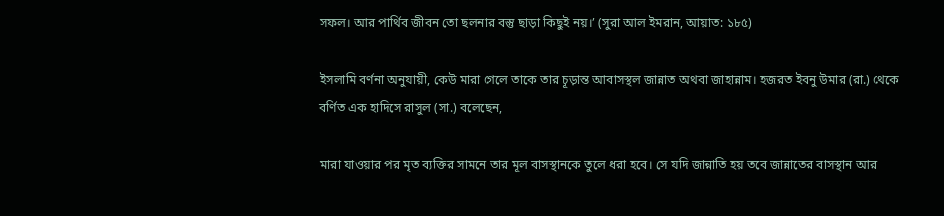সফল। আর পার্থিব জীবন তো ছলনার বস্তু ছাড়া কিছুই নয়।’ (সুরা আল ইমরান, আয়াত: ১৮৫)

ইসলামি বর্ণনা অনুযায়ী, কেউ মারা গেলে তাকে তার চূড়ান্ত আবাসস্থল জান্নাত অথবা জাহান্নাম। হজরত ইবনু উমার (রা.) থেকে বর্ণিত এক হাদিসে রাসুল (সা.) বলেছেন,

মারা যাওয়ার পর মৃত ব্যক্তির সামনে তার মূল বাসস্থানকে তুলে ধরা হবে। সে যদি জান্নাতি হয় তবে জান্নাতের বাসস্থান আর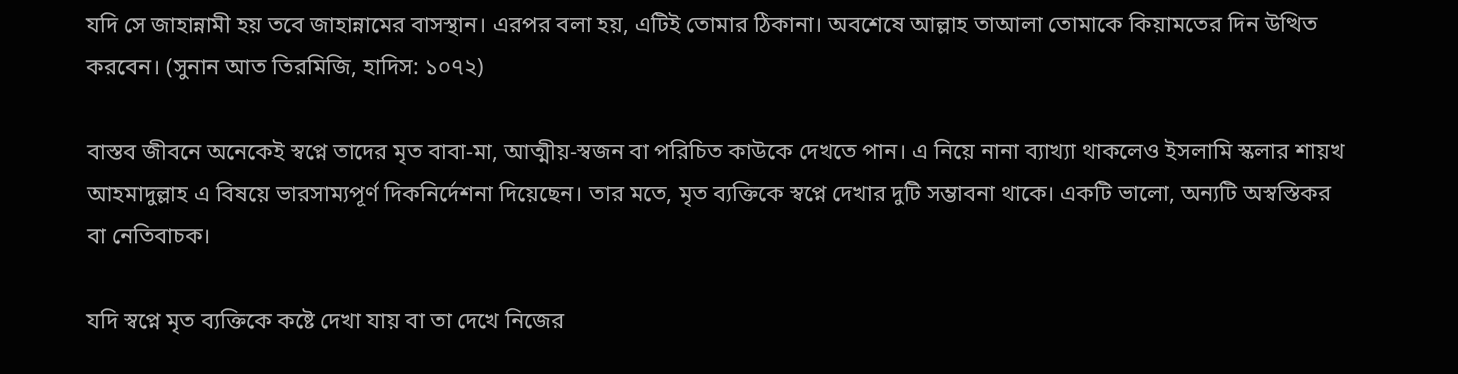যদি সে জাহান্নামী হয় তবে জাহান্নামের বাসস্থান। এরপর বলা হয়, এটিই তোমার ঠিকানা। অবশেষে আল্লাহ তাআলা তোমাকে কিয়ামতের দিন উত্থিত করবেন। (সুনান আত তিরমিজি, হাদিস: ১০৭২)

বাস্তব জীবনে অনেকেই স্বপ্নে তাদের মৃত বাবা-মা, আত্মীয়-স্বজন বা পরিচিত কাউকে দেখতে পান। এ নিয়ে নানা ব্যাখ্যা থাকলেও ইসলামি স্কলার শায়খ আহমাদুল্লাহ এ বিষয়ে ভারসাম্যপূর্ণ দিকনির্দেশনা দিয়েছেন। তার মতে, মৃত ব্যক্তিকে স্বপ্নে দেখার দুটি সম্ভাবনা থাকে। একটি ভালো, অন্যটি অস্বস্তিকর বা নেতিবাচক।

যদি স্বপ্নে মৃত ব্যক্তিকে কষ্টে দেখা যায় বা তা দেখে নিজের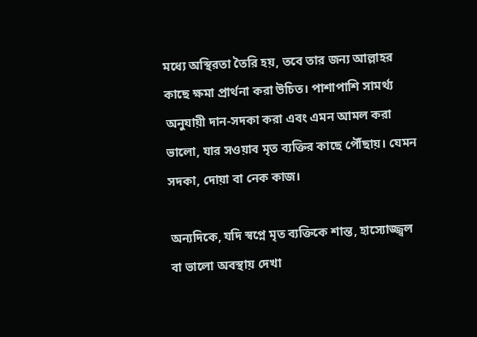মধ্যে অস্থিরতা তৈরি হয়, তবে তার জন্য আল্লাহর কাছে ক্ষমা প্রার্থনা করা উচিত। পাশাপাশি সামর্থ্য অনুযায়ী দান-সদকা করা এবং এমন আমল করা ভালো, যার সওয়াব মৃত ব্যক্তির কাছে পৌঁছায়। যেমন সদকা, দোয়া বা নেক কাজ।

অন্যদিকে, যদি স্বপ্নে মৃত ব্যক্তিকে শান্ত, হাস্যোজ্জ্বল বা ভালো অবস্থায় দেখা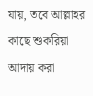যায়, তবে আল্লাহর কাছে শুকরিয়া আদায় করা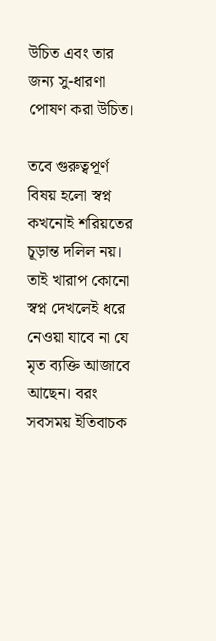উচিত এবং তার জন্য সু-ধারণা পোষণ করা উচিত।

তবে গুরুত্বপূর্ণ বিষয় হলো স্বপ্ন কখনোই শরিয়তের চূড়ান্ত দলিল নয়। তাই খারাপ কোনো স্বপ্ন দেখলেই ধরে নেওয়া যাবে না যে মৃত ব্যক্তি আজাবে আছেন। বরং সবসময় ইতিবাচক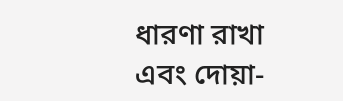ধারণা রাখা এবং দোয়া-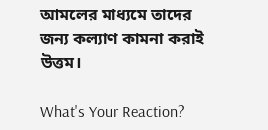আমলের মাধ্যমে তাদের জন্য কল্যাণ কামনা করাই উত্তম।

What's Your Reaction?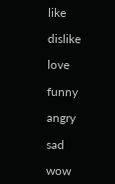like

dislike

love

funny

angry

sad

wow